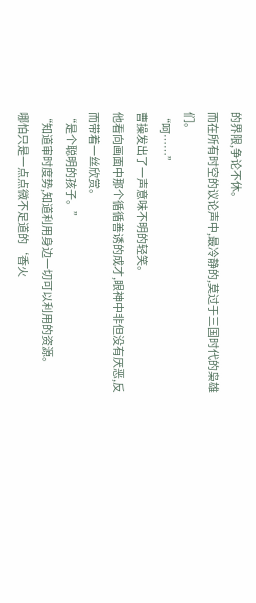的界限,争论不休。
而在所有时空的议论声中,最冷静的,莫过于三国时代的枭雄们。
“呵……”
曹操发出了一声意味不明的轻笑。
他看向画面中那个循循善诱的成才,眼神中非但没有厌恶,反而带着一丝欣赏。
“是个聪明的孩子。”
“知道审时度势,知道利用身边一切可以利用的资源。
哪怕只是一点点微不足道的‘香火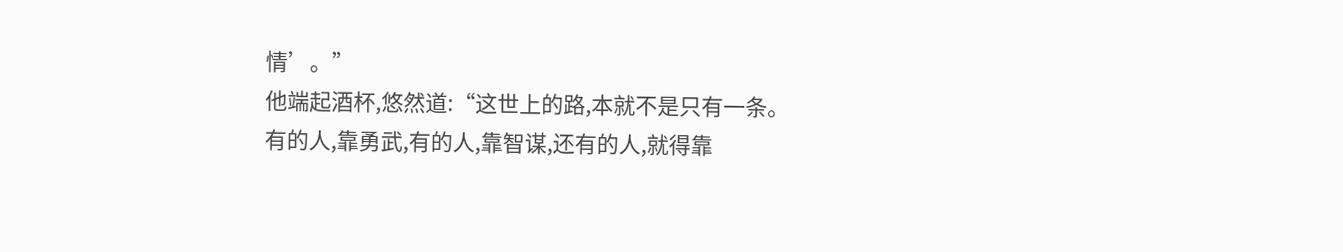情’。”
他端起酒杯,悠然道:“这世上的路,本就不是只有一条。
有的人,靠勇武,有的人,靠智谋,还有的人,就得靠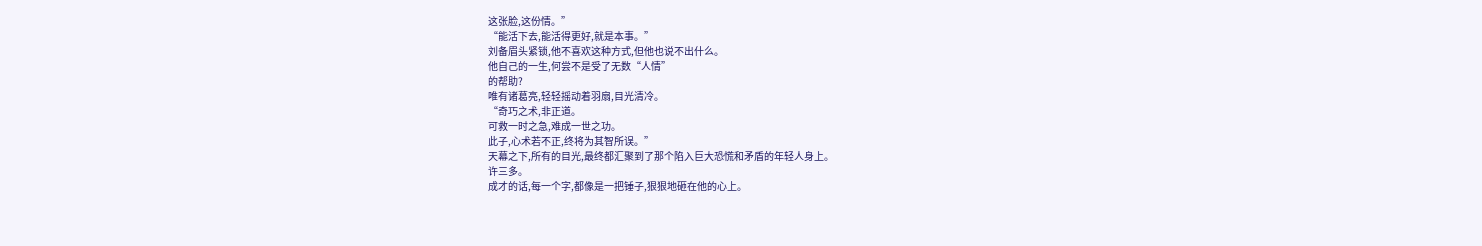这张脸,这份情。”
“能活下去,能活得更好,就是本事。”
刘备眉头紧锁,他不喜欢这种方式,但他也说不出什么。
他自己的一生,何尝不是受了无数“人情”
的帮助?
唯有诸葛亮,轻轻摇动着羽扇,目光清冷。
“奇巧之术,非正道。
可救一时之急,难成一世之功。
此子,心术若不正,终将为其智所误。”
天幕之下,所有的目光,最终都汇聚到了那个陷入巨大恐慌和矛盾的年轻人身上。
许三多。
成才的话,每一个字,都像是一把锤子,狠狠地砸在他的心上。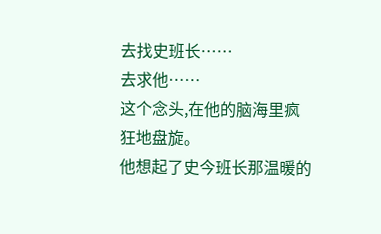去找史班长……
去求他……
这个念头,在他的脑海里疯狂地盘旋。
他想起了史今班长那温暖的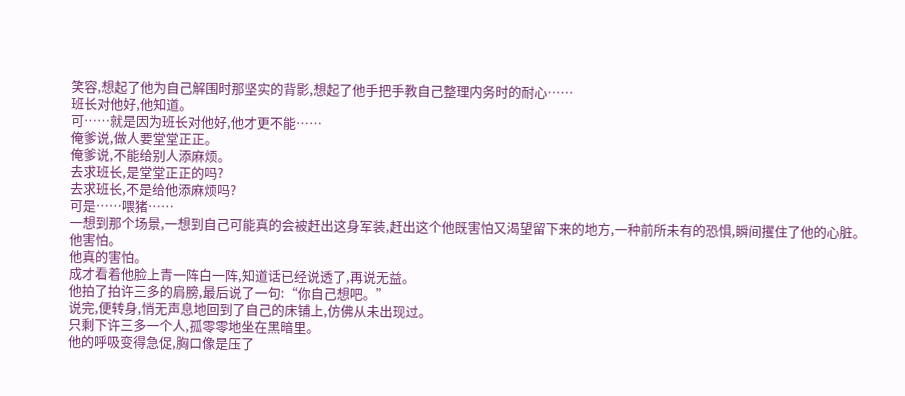笑容,想起了他为自己解围时那坚实的背影,想起了他手把手教自己整理内务时的耐心……
班长对他好,他知道。
可……就是因为班长对他好,他才更不能……
俺爹说,做人要堂堂正正。
俺爹说,不能给别人添麻烦。
去求班长,是堂堂正正的吗?
去求班长,不是给他添麻烦吗?
可是……喂猪……
一想到那个场景,一想到自己可能真的会被赶出这身军装,赶出这个他既害怕又渴望留下来的地方,一种前所未有的恐惧,瞬间攫住了他的心脏。
他害怕。
他真的害怕。
成才看着他脸上青一阵白一阵,知道话已经说透了,再说无益。
他拍了拍许三多的肩膀,最后说了一句:“你自己想吧。”
说完,便转身,悄无声息地回到了自己的床铺上,仿佛从未出现过。
只剩下许三多一个人,孤零零地坐在黑暗里。
他的呼吸变得急促,胸口像是压了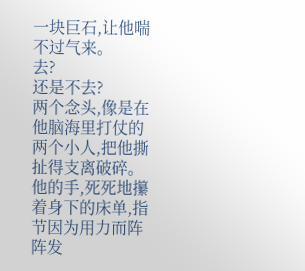一块巨石,让他喘不过气来。
去?
还是不去?
两个念头,像是在他脑海里打仗的两个小人,把他撕扯得支离破碎。
他的手,死死地攥着身下的床单,指节因为用力而阵阵发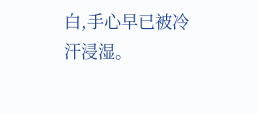白,手心早已被冷汗浸湿。